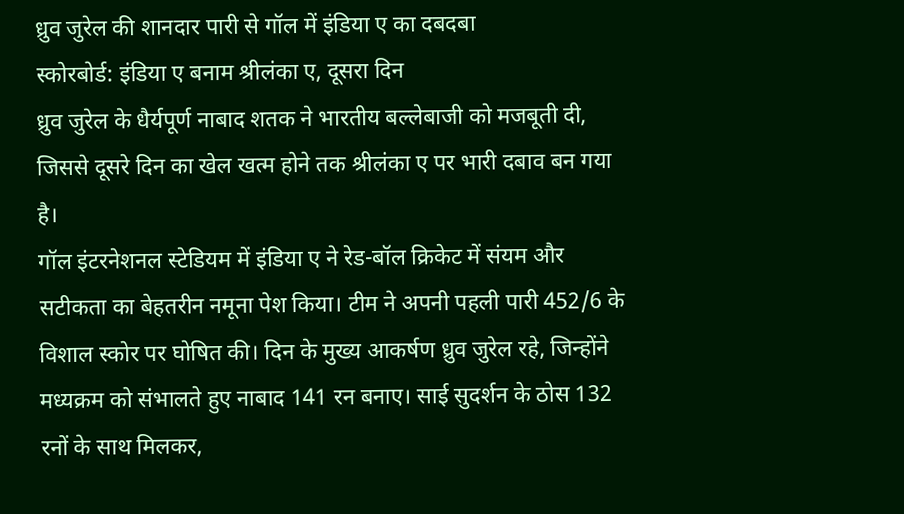ध्रुव जुरेल की शानदार पारी से गॉल में इंडिया ए का दबदबा
स्कोरबोर्ड: इंडिया ए बनाम श्रीलंका ए, दूसरा दिन
ध्रुव जुरेल के धैर्यपूर्ण नाबाद शतक ने भारतीय बल्लेबाजी को मजबूती दी, जिससे दूसरे दिन का खेल खत्म होने तक श्रीलंका ए पर भारी दबाव बन गया है।
गॉल इंटरनेशनल स्टेडियम में इंडिया ए ने रेड-बॉल क्रिकेट में संयम और सटीकता का बेहतरीन नमूना पेश किया। टीम ने अपनी पहली पारी 452/6 के विशाल स्कोर पर घोषित की। दिन के मुख्य आकर्षण ध्रुव जुरेल रहे, जिन्होंने मध्यक्रम को संभालते हुए नाबाद 141 रन बनाए। साई सुदर्शन के ठोस 132 रनों के साथ मिलकर,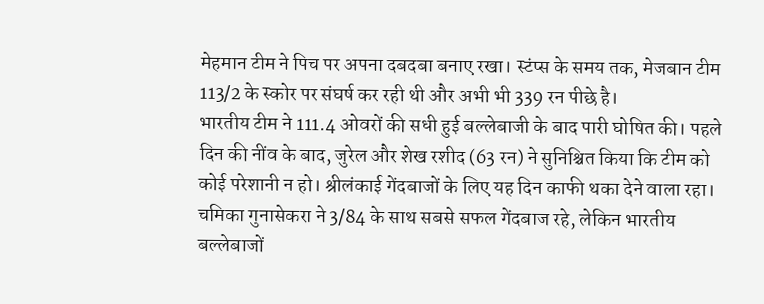मेहमान टीम ने पिच पर अपना दबदबा बनाए रखा। स्टंप्स के समय तक, मेजबान टीम 113/2 के स्कोर पर संघर्ष कर रही थी और अभी भी 339 रन पीछे है।
भारतीय टीम ने 111.4 ओवरों की सधी हुई बल्लेबाजी के बाद पारी घोषित की। पहले दिन की नींव के बाद, जुरेल और शेख रशीद (63 रन) ने सुनिश्चित किया कि टीम को कोई परेशानी न हो। श्रीलंकाई गेंदबाजों के लिए यह दिन काफी थका देने वाला रहा। चमिका गुनासेकरा ने 3/84 के साथ सबसे सफल गेंदबाज रहे, लेकिन भारतीय बल्लेबाजों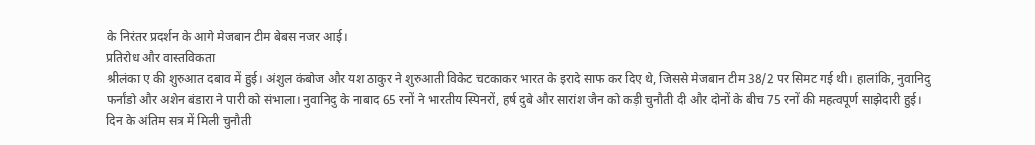के निरंतर प्रदर्शन के आगे मेजबान टीम बेबस नजर आई।
प्रतिरोध और वास्तविकता
श्रीलंका ए की शुरुआत दबाव में हुई। अंशुल कंबोज और यश ठाकुर ने शुरुआती विकेट चटकाकर भारत के इरादे साफ कर दिए थे, जिससे मेजबान टीम 38/2 पर सिमट गई थी। हालांकि, नुवानिदु फर्नांडो और अशेन बंडारा ने पारी को संभाला। नुवानिदु के नाबाद 65 रनों ने भारतीय स्पिनरों, हर्ष दुबे और सारांश जैन को कड़ी चुनौती दी और दोनों के बीच 75 रनों की महत्वपूर्ण साझेदारी हुई।
दिन के अंतिम सत्र में मिली चुनौती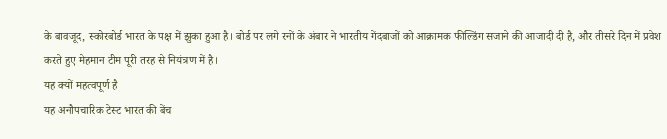के बावजूद, स्कोरबोर्ड भारत के पक्ष में झुका हुआ है। बोर्ड पर लगे रनों के अंबार ने भारतीय गेंदबाजों को आक्रामक फील्डिंग सजाने की आजादी दी है, और तीसरे दिन में प्रवेश करते हुए मेहमान टीम पूरी तरह से नियंत्रण में है।
यह क्यों महत्वपूर्ण है
यह अनौपचारिक टेस्ट भारत की बेंच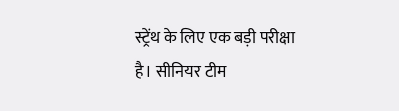स्ट्रेंथ के लिए एक बड़ी परीक्षा है। सीनियर टीम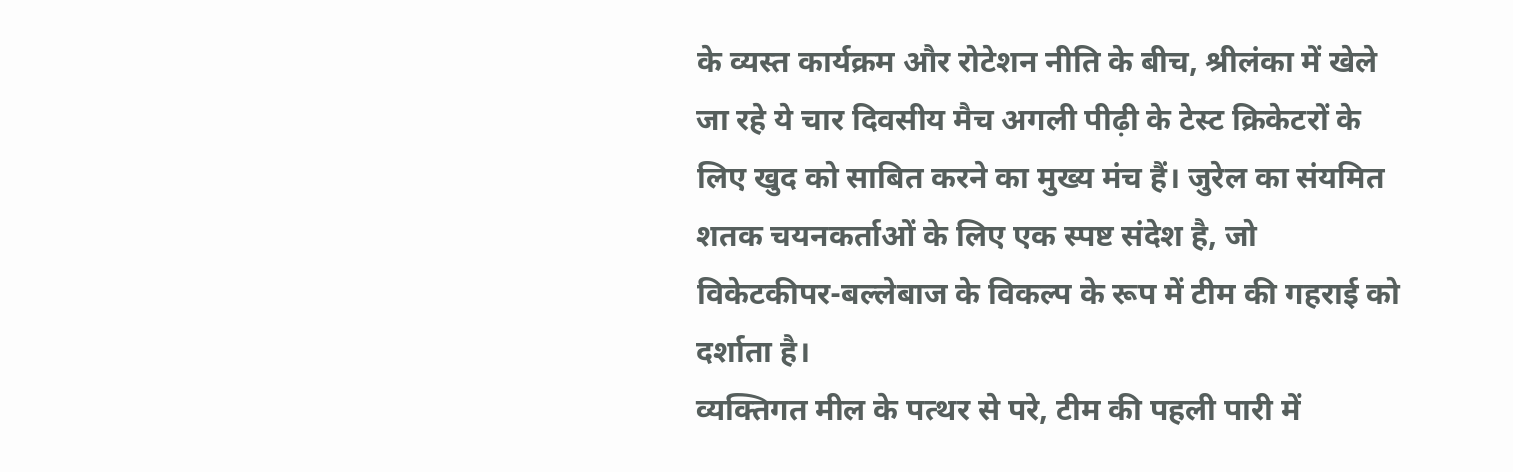के व्यस्त कार्यक्रम और रोटेशन नीति के बीच, श्रीलंका में खेले जा रहे ये चार दिवसीय मैच अगली पीढ़ी के टेस्ट क्रिकेटरों के लिए खुद को साबित करने का मुख्य मंच हैं। जुरेल का संयमित शतक चयनकर्ताओं के लिए एक स्पष्ट संदेश है, जो विकेटकीपर-बल्लेबाज के विकल्प के रूप में टीम की गहराई को दर्शाता है।
व्यक्तिगत मील के पत्थर से परे, टीम की पहली पारी में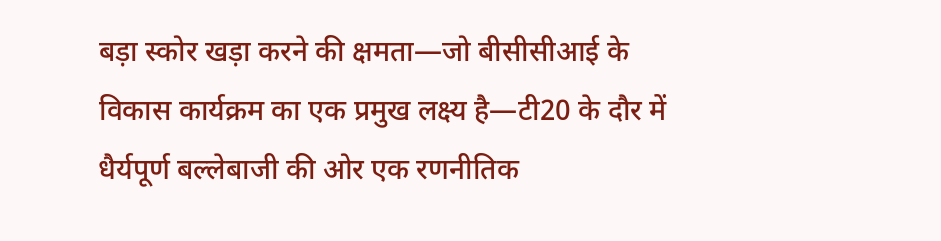बड़ा स्कोर खड़ा करने की क्षमता—जो बीसीसीआई के विकास कार्यक्रम का एक प्रमुख लक्ष्य है—टी20 के दौर में धैर्यपूर्ण बल्लेबाजी की ओर एक रणनीतिक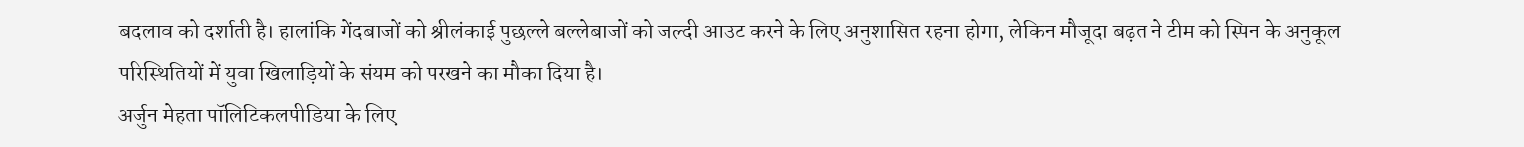बदलाव को दर्शाती है। हालांकि गेंदबाजों को श्रीलंकाई पुछल्ले बल्लेबाजों को जल्दी आउट करने के लिए अनुशासित रहना होगा, लेकिन मौजूदा बढ़त ने टीम को स्पिन के अनुकूल परिस्थितियों में युवा खिलाड़ियों के संयम को परखने का मौका दिया है।
अर्जुन मेहता पॉलिटिकलपीडिया के लिए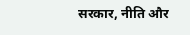सरकार, नीति और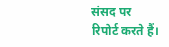संसद पर रिपोर्ट करते हैं।